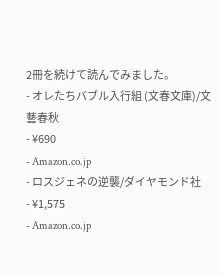2冊を続けて読んでみました。
- オレたちバブル入行組 (文春文庫)/文藝春秋
- ¥690
- Amazon.co.jp
- ロスジェネの逆襲/ダイヤモンド社
- ¥1,575
- Amazon.co.jp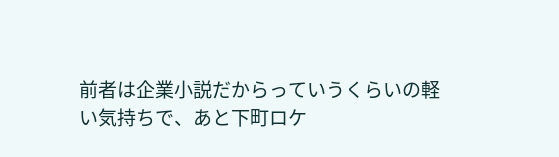前者は企業小説だからっていうくらいの軽い気持ちで、あと下町ロケ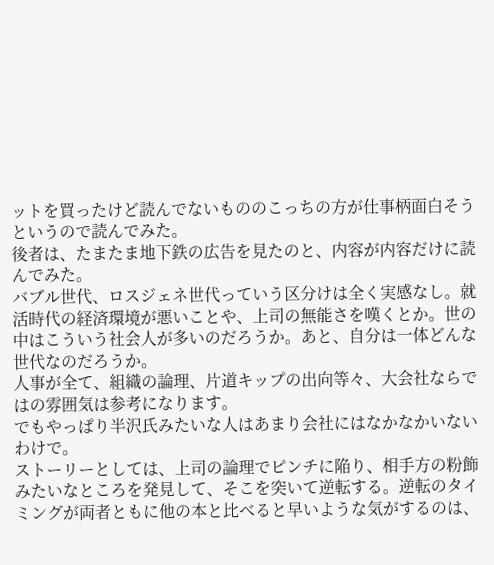ットを買ったけど読んでないもののこっちの方が仕事柄面白そうというので読んでみた。
後者は、たまたま地下鉄の広告を見たのと、内容が内容だけに読んでみた。
バブル世代、ロスジェネ世代っていう区分けは全く実感なし。就活時代の経済環境が悪いことや、上司の無能さを嘆くとか。世の中はこういう社会人が多いのだろうか。あと、自分は一体どんな世代なのだろうか。
人事が全て、組織の論理、片道キップの出向等々、大会社ならではの雰囲気は参考になります。
でもやっぱり半沢氏みたいな人はあまり会社にはなかなかいないわけで。
ストーリーとしては、上司の論理でピンチに陥り、相手方の粉飾みたいなところを発見して、そこを突いて逆転する。逆転のタイミングが両者ともに他の本と比べると早いような気がするのは、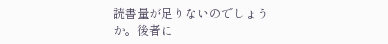読書量が足りないのでしょうか。後者に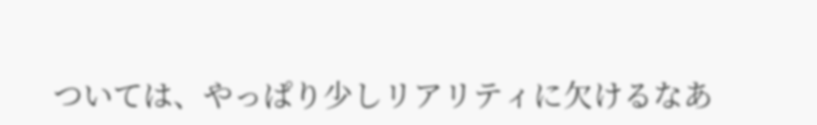ついては、やっぱり少しリアリティに欠けるなあ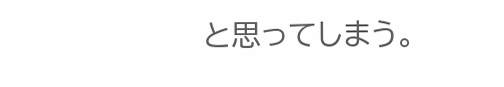と思ってしまう。